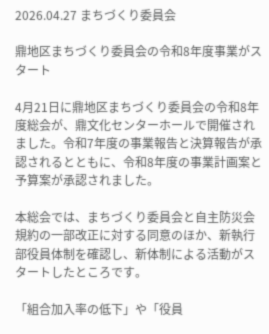2026.04.27 まちづくり委員会

鼎地区まちづくり委員会の令和8年度事業がスタート

4月21日に鼎地区まちづくり委員会の令和8年度総会が、鼎文化センターホールで開催されました。令和7年度の事業報告と決算報告が承認されるとともに、令和8年度の事業計画案と予算案が承認されました。

本総会では、まちづくり委員会と自主防災会規約の一部改正に対する同意のほか、新執行部役員体制を確認し、新体制による活動がスタートしたところです。

「組合加入率の低下」や「役員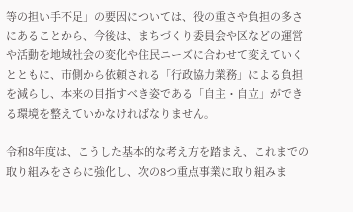等の担い手不足」の要因については、役の重さや負担の多さにあることから、今後は、まちづくり委員会や区などの運営や活動を地域社会の変化や住民ニーズに合わせて変えていくとともに、市側から依頼される「行政協力業務」による負担を減らし、本来の目指すべき姿である「自主・自立」ができる環境を整えていかなければなりません。

令和8年度は、こうした基本的な考え方を踏まえ、これまでの取り組みをさらに強化し、次の8つ重点事業に取り組みま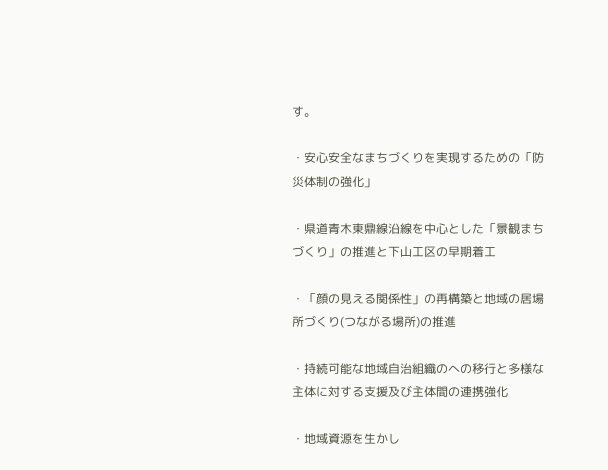す。

・安心安全なまちづくりを実現するための「防災体制の強化」

・県道青木東鼎線沿線を中心とした「景観まちづくり」の推進と下山工区の早期着工

・「顔の見える関係性」の再構築と地域の居場所づくり(つながる場所)の推進

・持続可能な地域自治組織のへの移行と多様な主体に対する支援及び主体間の連携強化

・地域資源を生かし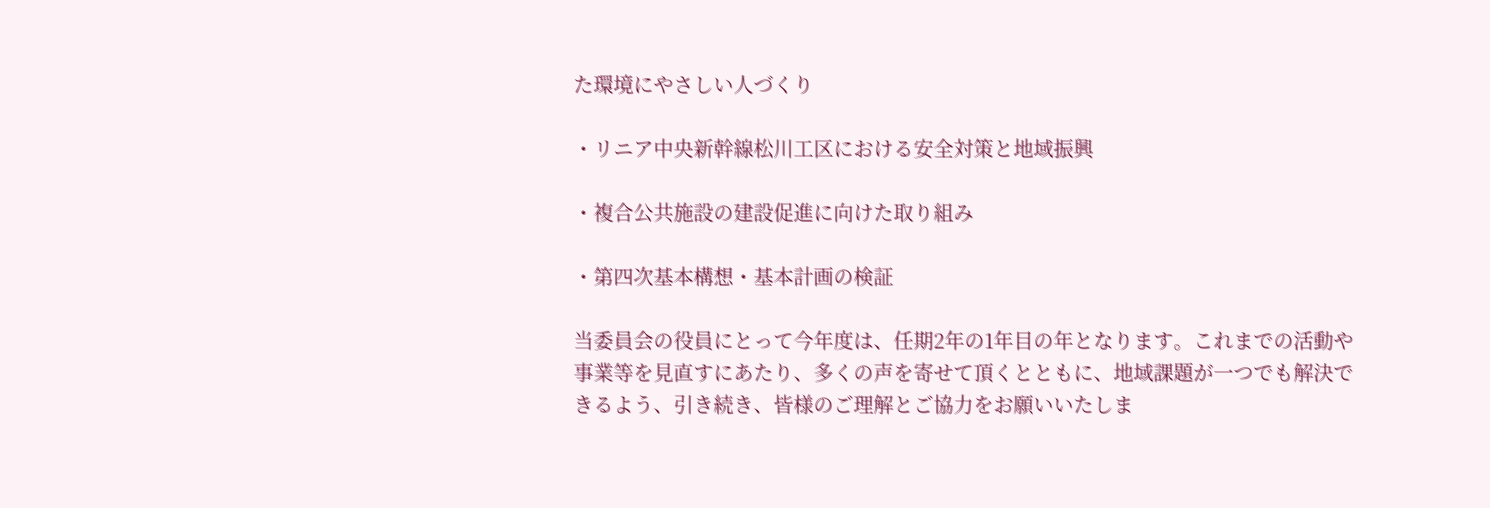た環境にやさしい人づくり

・リニア中央新幹線松川工区における安全対策と地域振興

・複合公共施設の建設促進に向けた取り組み

・第四次基本構想・基本計画の検証

当委員会の役員にとって今年度は、任期2年の1年目の年となります。これまでの活動や事業等を見直すにあたり、多くの声を寄せて頂くとともに、地域課題が一つでも解決できるよう、引き続き、皆様のご理解とご協力をお願いいたしま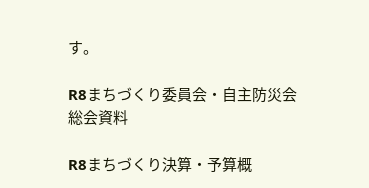す。

R8まちづくり委員会・自主防災会総会資料

R8まちづくり決算・予算概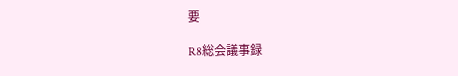要

R8総会議事録